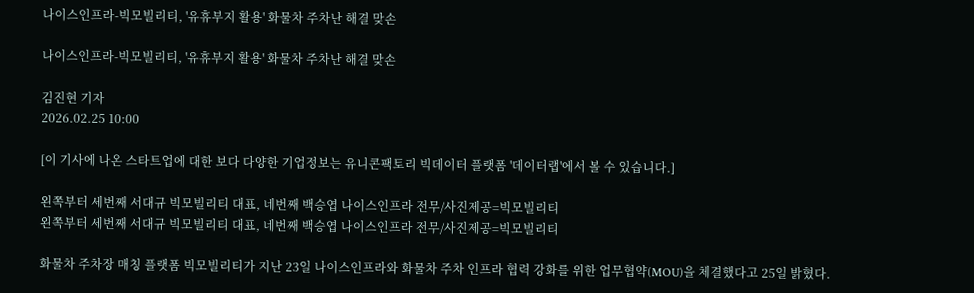나이스인프라-빅모빌리티, '유휴부지 활용' 화물차 주차난 해결 맞손

나이스인프라-빅모빌리티, '유휴부지 활용' 화물차 주차난 해결 맞손

김진현 기자
2026.02.25 10:00

[이 기사에 나온 스타트업에 대한 보다 다양한 기업정보는 유니콘팩토리 빅데이터 플랫폼 '데이터랩'에서 볼 수 있습니다.]

왼쪽부터 세번째 서대규 빅모빌리티 대표, 네번째 백승엽 나이스인프라 전무/사진제공=빅모빌리티
왼쪽부터 세번째 서대규 빅모빌리티 대표, 네번째 백승엽 나이스인프라 전무/사진제공=빅모빌리티

화물차 주차장 매칭 플랫폼 빅모빌리티가 지난 23일 나이스인프라와 화물차 주차 인프라 협력 강화를 위한 업무협약(MOU)을 체결했다고 25일 밝혔다.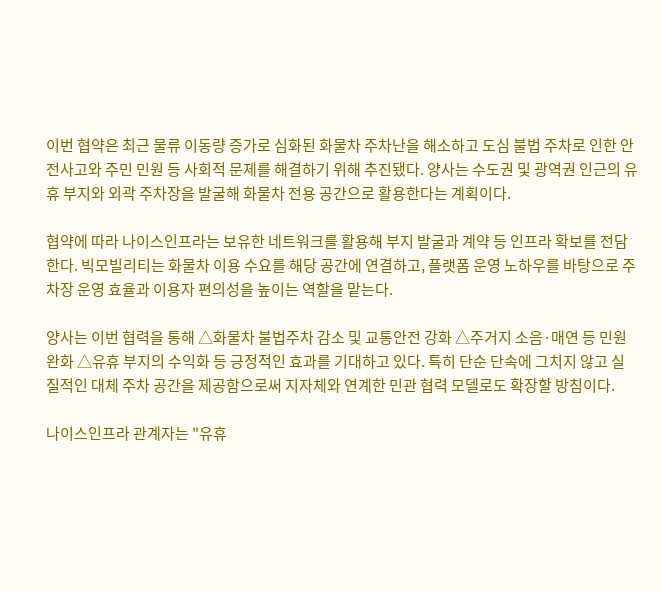이번 협약은 최근 물류 이동량 증가로 심화된 화물차 주차난을 해소하고 도심 불법 주차로 인한 안전사고와 주민 민원 등 사회적 문제를 해결하기 위해 추진됐다. 양사는 수도권 및 광역권 인근의 유휴 부지와 외곽 주차장을 발굴해 화물차 전용 공간으로 활용한다는 계획이다.

협약에 따라 나이스인프라는 보유한 네트워크를 활용해 부지 발굴과 계약 등 인프라 확보를 전담한다. 빅모빌리티는 화물차 이용 수요를 해당 공간에 연결하고, 플랫폼 운영 노하우를 바탕으로 주차장 운영 효율과 이용자 편의성을 높이는 역할을 맡는다.

양사는 이번 협력을 통해 △화물차 불법주차 감소 및 교통안전 강화 △주거지 소음·매연 등 민원 완화 △유휴 부지의 수익화 등 긍정적인 효과를 기대하고 있다. 특히 단순 단속에 그치지 않고 실질적인 대체 주차 공간을 제공함으로써 지자체와 연계한 민관 협력 모델로도 확장할 방침이다.

나이스인프라 관계자는 "유휴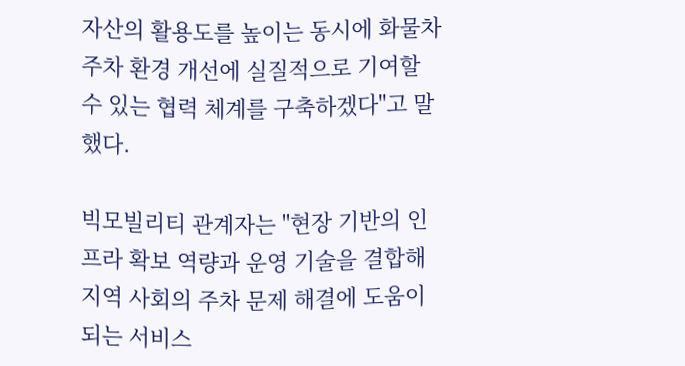자산의 활용도를 높이는 동시에 화물차 주차 환경 개선에 실질적으로 기여할 수 있는 협력 체계를 구축하겠다"고 말했다.

빅모빌리티 관계자는 "현장 기반의 인프라 확보 역량과 운영 기술을 결합해 지역 사회의 주차 문제 해결에 도움이 되는 서비스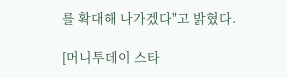를 확대해 나가겠다"고 밝혔다.

[머니투데이 스타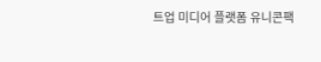트업 미디어 플랫폼 유니콘팩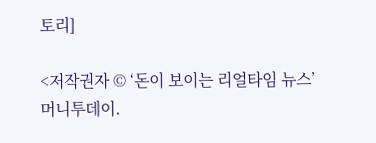토리]

<저작권자 © ‘돈이 보이는 리얼타임 뉴스’ 머니투데이.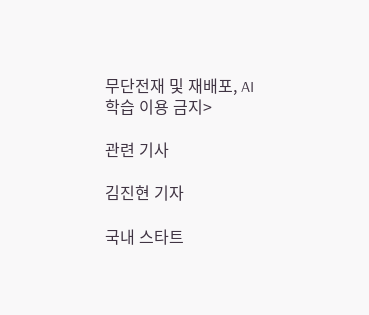무단전재 및 재배포, AI학습 이용 금지>

관련 기사

김진현 기자

국내 스타트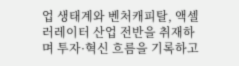업 생태계와 벤처캐피탈, 액셀러레이터 산업 전반을 취재하며 투자·혁신 흐름을 기록하고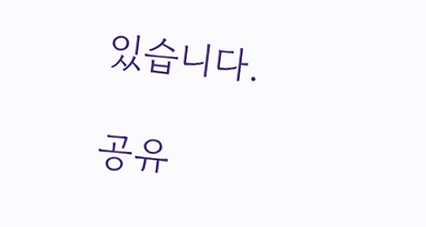있습니다.

공유